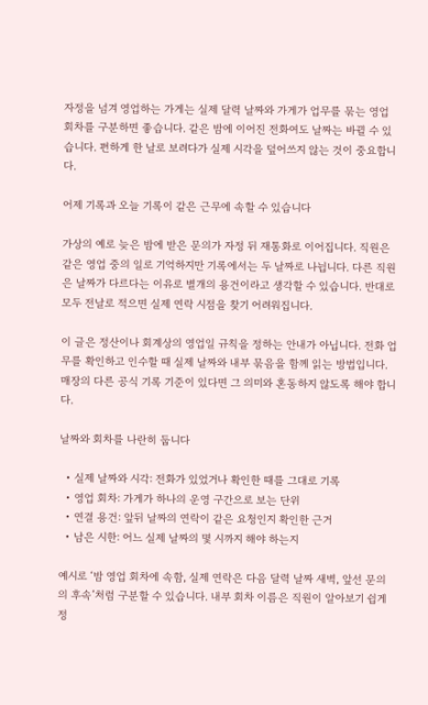자정을 넘겨 영업하는 가게는 실제 달력 날짜와 가게가 업무를 묶는 영업 회차를 구분하면 좋습니다. 같은 밤에 이어진 전화여도 날짜는 바뀔 수 있습니다. 편하게 한 날로 보려다가 실제 시각을 덮어쓰지 않는 것이 중요합니다.

어제 기록과 오늘 기록이 같은 근무에 속할 수 있습니다

가상의 예로 늦은 밤에 받은 문의가 자정 뒤 재통화로 이어집니다. 직원은 같은 영업 중의 일로 기억하지만 기록에서는 두 날짜로 나뉩니다. 다른 직원은 날짜가 다르다는 이유로 별개의 용건이라고 생각할 수 있습니다. 반대로 모두 전날로 적으면 실제 연락 시점을 찾기 어려워집니다.

이 글은 정산이나 회계상의 영업일 규칙을 정하는 안내가 아닙니다. 전화 업무를 확인하고 인수할 때 실제 날짜와 내부 묶음을 함께 읽는 방법입니다. 매장의 다른 공식 기록 기준이 있다면 그 의미와 혼동하지 않도록 해야 합니다.

날짜와 회차를 나란히 둡니다

  • 실제 날짜와 시각: 전화가 있었거나 확인한 때를 그대로 기록
  • 영업 회차: 가게가 하나의 운영 구간으로 보는 단위
  • 연결 용건: 앞뒤 날짜의 연락이 같은 요청인지 확인한 근거
  • 남은 시한: 어느 실제 날짜의 몇 시까지 해야 하는지

예시로 ‘밤 영업 회차에 속함, 실제 연락은 다음 달력 날짜 새벽, 앞선 문의의 후속’처럼 구분할 수 있습니다. 내부 회차 이름은 직원이 알아보기 쉽게 정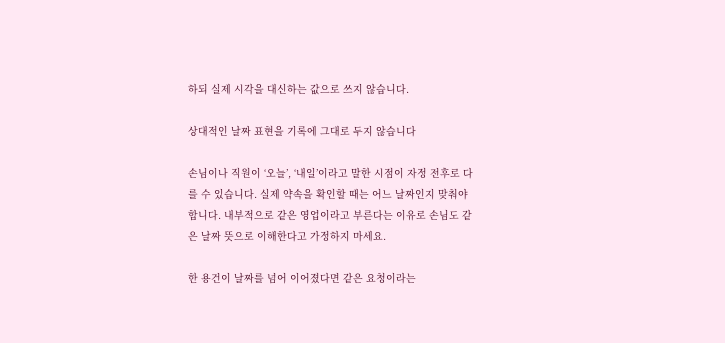하되 실제 시각을 대신하는 값으로 쓰지 않습니다.

상대적인 날짜 표현을 기록에 그대로 두지 않습니다

손님이나 직원이 ‘오늘’, ‘내일’이라고 말한 시점이 자정 전후로 다를 수 있습니다. 실제 약속을 확인할 때는 어느 날짜인지 맞춰야 합니다. 내부적으로 같은 영업이라고 부른다는 이유로 손님도 같은 날짜 뜻으로 이해한다고 가정하지 마세요.

한 용건이 날짜를 넘어 이어졌다면 같은 요청이라는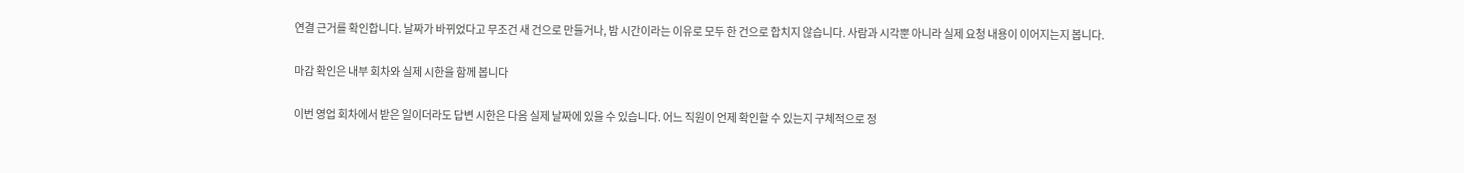연결 근거를 확인합니다. 날짜가 바뀌었다고 무조건 새 건으로 만들거나, 밤 시간이라는 이유로 모두 한 건으로 합치지 않습니다. 사람과 시각뿐 아니라 실제 요청 내용이 이어지는지 봅니다.

마감 확인은 내부 회차와 실제 시한을 함께 봅니다

이번 영업 회차에서 받은 일이더라도 답변 시한은 다음 실제 날짜에 있을 수 있습니다. 어느 직원이 언제 확인할 수 있는지 구체적으로 정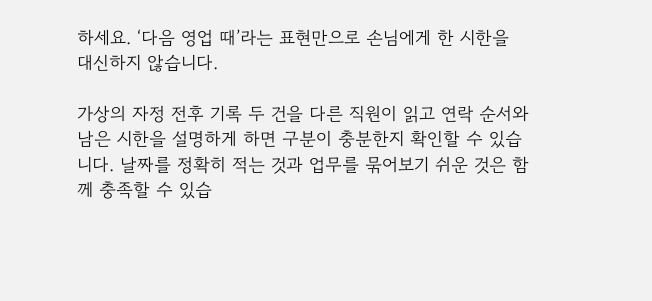하세요. ‘다음 영업 때’라는 표현만으로 손님에게 한 시한을 대신하지 않습니다.

가상의 자정 전후 기록 두 건을 다른 직원이 읽고 연락 순서와 남은 시한을 설명하게 하면 구분이 충분한지 확인할 수 있습니다. 날짜를 정확히 적는 것과 업무를 묶어보기 쉬운 것은 함께 충족할 수 있습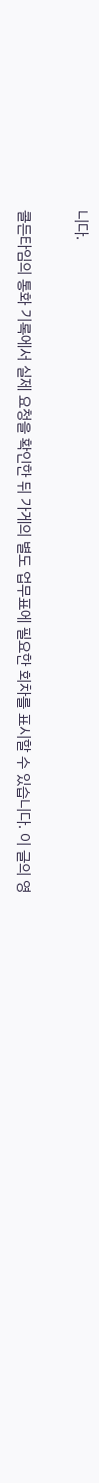니다.

콜든타임의 통화 기록에서 실제 요청을 확인한 뒤 가게의 별도 업무표에 필요한 회차를 표시할 수 있습니다. 이 글의 영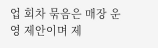업 회차 묶음은 매장 운영 제안이며 제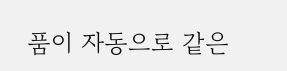품이 자동으로 같은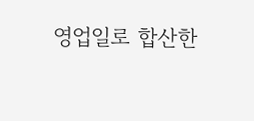영업일로 합산한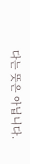다는 뜻은 아닙니다.